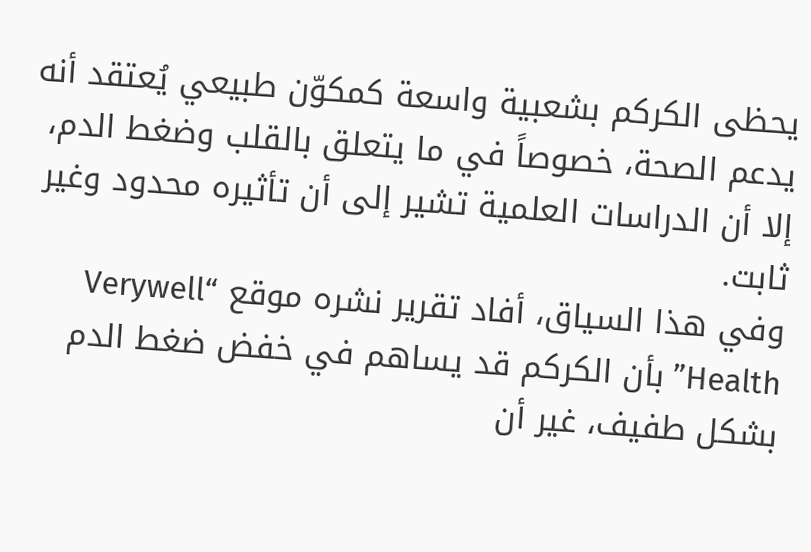يحظى الكركم بشعبية واسعة كمكوّن طبيعي يُعتقد أنه يدعم الصحة، خصوصاً في ما يتعلق بالقلب وضغط الدم، إلا أن الدراسات العلمية تشير إلى أن تأثيره محدود وغير ثابت.
وفي هذا السياق، أفاد تقرير نشره موقع “Verywell Health” بأن الكركم قد يساهم في خفض ضغط الدم بشكل طفيف، غير أن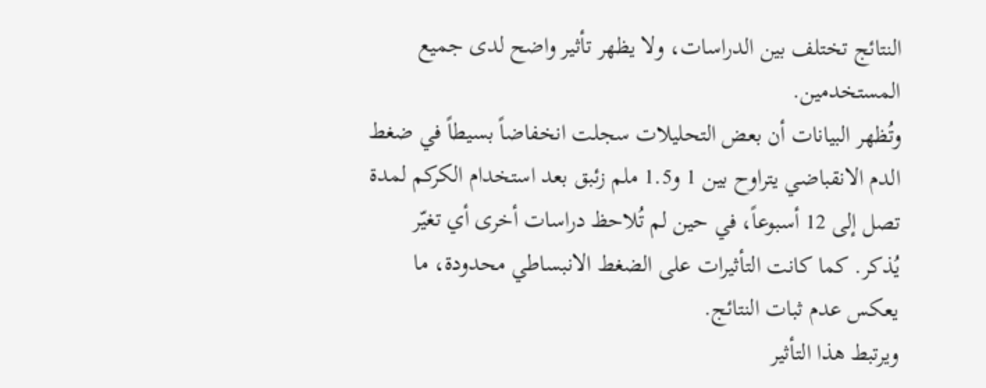النتائج تختلف بين الدراسات، ولا يظهر تأثير واضح لدى جميع المستخدمين.
وتُظهر البيانات أن بعض التحليلات سجلت انخفاضاً بسيطاً في ضغط الدم الانقباضي يتراوح بين 1 و1.5 ملم زئبق بعد استخدام الكركم لمدة تصل إلى 12 أسبوعاً، في حين لم تُلاحظ دراسات أخرى أي تغيّر يُذكر. كما كانت التأثيرات على الضغط الانبساطي محدودة، ما يعكس عدم ثبات النتائج.
ويرتبط هذا التأثير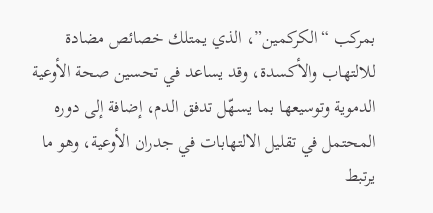بمركب “الكركمين”، الذي يمتلك خصائص مضادة للالتهاب والأكسدة، وقد يساعد في تحسين صحة الأوعية الدموية وتوسيعها بما يسهّل تدفق الدم، إضافة إلى دوره المحتمل في تقليل الالتهابات في جدران الأوعية، وهو ما يرتبط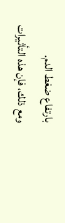بارتفاع ضغط الدم.
ومع ذلك، فإن هذه التأثيرات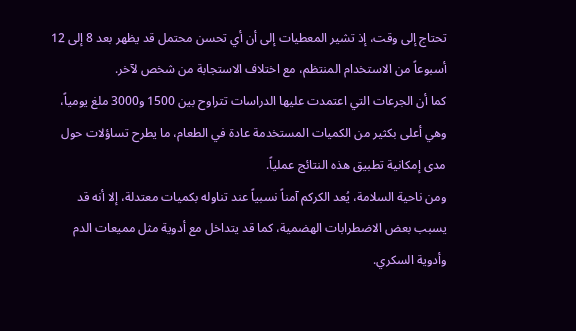تحتاج إلى وقت، إذ تشير المعطيات إلى أن أي تحسن محتمل قد يظهر بعد 8 إلى 12 أسبوعاً من الاستخدام المنتظم، مع اختلاف الاستجابة من شخص لآخر.
كما أن الجرعات التي اعتمدت عليها الدراسات تتراوح بين 1500 و3000 ملغ يومياً، وهي أعلى بكثير من الكميات المستخدمة عادة في الطعام، ما يطرح تساؤلات حول مدى إمكانية تطبيق هذه النتائج عملياً.
ومن ناحية السلامة، يُعد الكركم آمناً نسبياً عند تناوله بكميات معتدلة، إلا أنه قد يسبب بعض الاضطرابات الهضمية، كما قد يتداخل مع أدوية مثل مميعات الدم وأدوية السكري.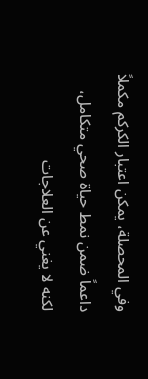وفي المحصلة، يمكن اعتبار الكركم مكملاً داعماً ضمن نمط حياة صحي متكامل، لكنه لا يغني عن العلاجات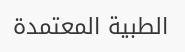الطبية المعتمدة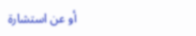أو عن استشارة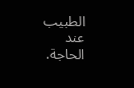الطبيب عند الحاجة.